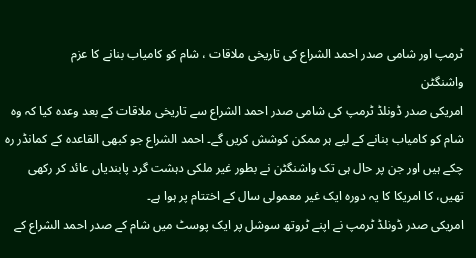ٹرمپ اور شامی صدر احمد الشراع کی تاریخی ملاقات ، شام کو کامیاب بنانے کا عزم
واشنگٹن
امریکی صدر ڈونلڈ ٹرمپ کی شامی صدر احمد الشراع سے تاریخی ملاقات کے بعد وعدہ کیا کہ وہ شام کو کامیاب بنانے کے لیے ہر ممکن کوشش کریں گے۔ احمد الشراع جو کبھی القاعدہ کے کمانڈر رہ چکے ہیں اور جن پر حال ہی تک واشنگٹن نے بطور غیر ملکی دہشت گرد پابندیاں عائد کر رکھی تھیں، کا امریکا کا یہ دورہ ایک غیر معمولی سال کے اختتام پر ہوا ہے۔
امریکی صدر ڈونلڈ ٹرمپ نے اپنے ٹروتھ سوشل پر ایک پوسٹ میں شام کے صدر احمد الشراع کے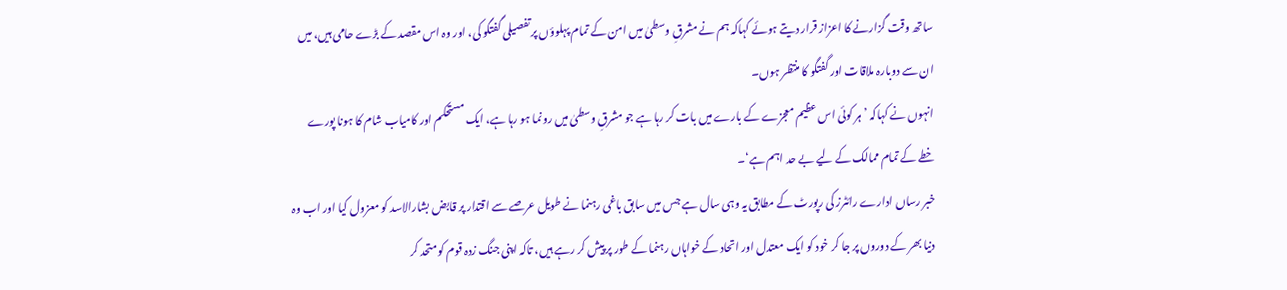ساتھ وقت گزارنے کا اعزاز قرار دیتے ہوئے کہاکہ ہم نے مشرقِ وسطیٰ میں امن کے تمام پہلوؤں پر تفصیلی گفتگو کی، اور وہ اس مقصد کے بڑے حامی ہیں، میں ان سے دوبارہ ملاقات اور گفتگو کا منتظر ہوں۔
انہوں نے کہاکہ ’ہر کوئی اس عظیم معجزے کے بارے میں بات کر رہا ہے جو مشرقِ وسطیٰ میں رونما ہو رہا ہے، ایک مستحکم اور کامیاب شام کا ہونا پورے خطے کے تمام ممالک کے لیے بے حد اہم ہے‘۔
خبر رساں ادارے رائٹرز کی رپورٹ کے مطابق یہ وہی سال ہے جس میں سابق باغی رہنما نے طویل عرصے سے اقتدار پر قابض بشارالاسد کو معزول کیا اور اب وہ دنیا بھر کے دوروں پر جا کر خود کو ایک معتدل اور اتحاد کے خواہاں رہنما کے طور پر پیش کر رہے ہیں، تاکہ اپنی جنگ زدہ قوم کو متحد کر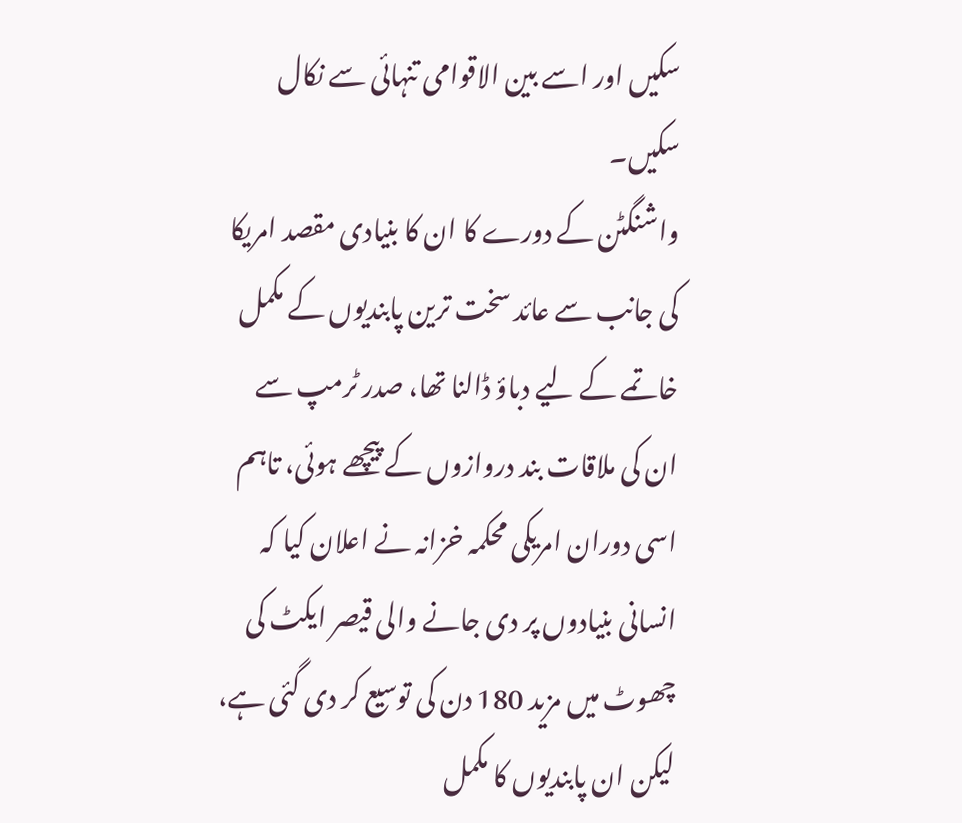سکیں اور اسے بین الاقوامی تنہائی سے نکال سکیں۔
واشنگٹن کے دورے کا ان کا بنیادی مقصد امریکا کی جانب سے عائد سخت ترین پابندیوں کے مکمل خاتمے کے لیے دباؤ ڈالنا تھا، صدر ٹرمپ سے ان کی ملاقات بند دروازوں کے پیچھے ہوئی، تاہم اسی دوران امریکی محکمہ خزانہ نے اعلان کیا کہ انسانی بنیادوں پر دی جانے والی قیصر ایکٹ کی چھوٹ میں مزید 180 دن کی توسیع کر دی گئی ہے، لیکن ان پابندیوں کا مکمل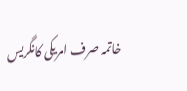خاتمہ صرف امریکی کانگریس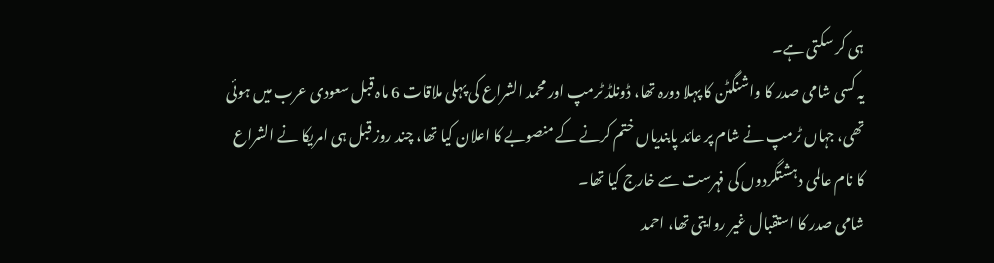ہی کر سکتی ہے۔
یہ کسی شامی صدر کا واشنگٹن کا پہلا دورہ تھا، ڈونلڈ ٹرمپ اور محمد الشراع کی پہلی ملاقات 6 ماہ قبل سعودی عرب میں ہوئی تھی، جہاں ٹرمپ نے شام پر عائد پابندیاں ختم کرنے کے منصوبے کا اعلان کیا تھا، چند روز قبل ہی امریکا نے الشراع کا نام عالمی دہشتگردوں کی فہرست سے خارج کیا تھا۔
شامی صدر کا استقبال غیر روایتی تھا، احمد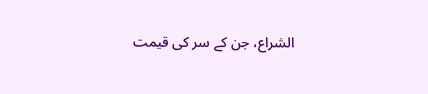الشراع، جن کے سر کی قیمت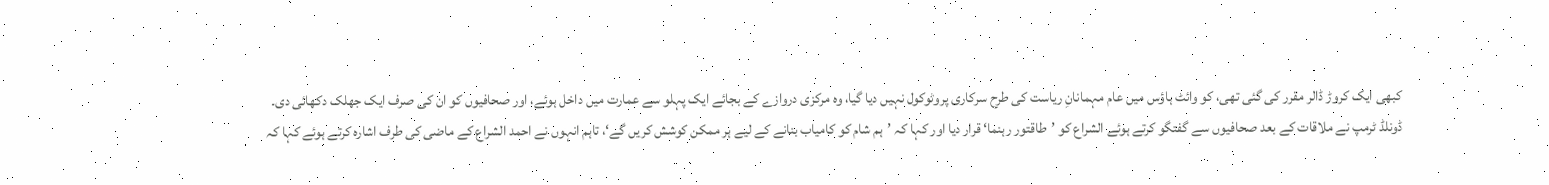کبھی ایک کروڑ ڈالر مقرر کی گئی تھی، کو وائٹ ہاؤس میں عام مہمانانِ ریاست کی طرح سرکاری پروٹوکول نہیں دیا گیا، وہ مرکزی دروازے کے بجائے ایک پہلو سے عمارت میں داخل ہوئے، اور صحافیوں کو ان کی صرف ایک جھلک دکھائی دی۔
ڈونلڈ ٹرمپ نے ملاقات کے بعد صحافیوں سے گفتگو کرتے ہوئے الشراع کو ’طاقتور رہنما‘ قرار دیا اور کہا کہ ’ہم شام کو کامیاب بنانے کے لیے ہر ممکن کوشش کریں گے‘، تاہم انہوں نے احمد الشراع کے ماضی کی طرف اشارہ کرتے ہوئے کہا کہ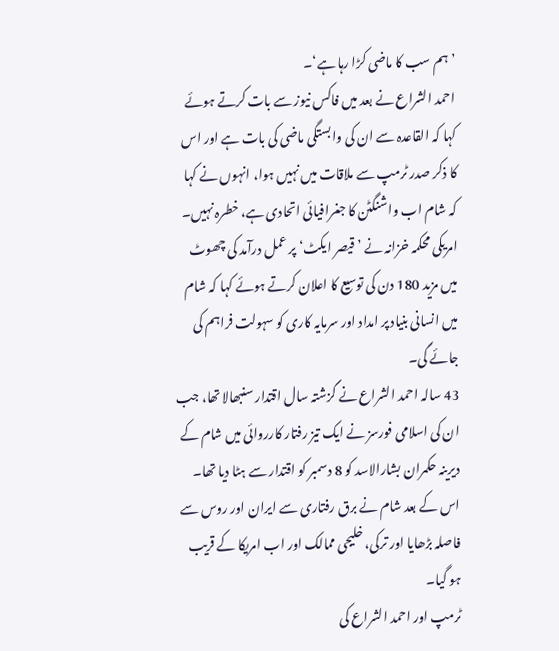’ہم سب کا ماضی کڑا رہا ہے‘۔
احمد الشراع نے بعد میں فاکس نیوز سے بات کرتے ہوئے کہا کہ القاعدہ سے ان کی وابستگی ماضی کی بات ہے اور اس کا ذکر صدر ٹرمپ سے ملاقات میں نہیں ہوا، انہوں نے کہا کہ شام اب واشنگٹن کا جغرافیائی اتحادی ہے، خطرہ نہیں۔
امریکی محکمہ خزانہ نے ’قیصر ایکٹ‘ پر عمل درآمد کی چھوٹ میں مزید 180 دن کی توسیع کا اعلان کرتے ہوئے کہا کہ شام میں انسانی بنیاد پر امداد اور سرمایہ کاری کو سہولت فراہم کی جائے گی۔
43 سالہ احمد الشراع نے گزشتہ سال اقتدار سنبھالا تھا، جب ان کی اسلامی فورسز نے ایک تیز رفتار کارروائی میں شام کے دیرینہ حکمران بشارالاسد کو 8 دسمبر کو اقتدار سے ہٹا دیا تھا۔
اس کے بعد شام نے برق رفتاری سے ایران اور روس سے فاصلہ بڑھایا اور ترکی، خلیجی ممالک اور اب امریکا کے قریب ہو گیا۔
ٹرمپ اور احمد الشراع کی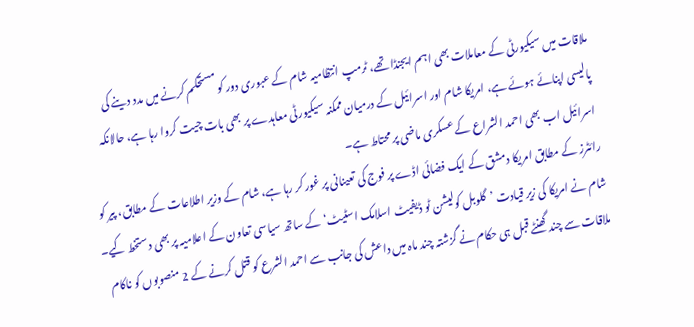ملاقات میں سیکیورٹی کے معاملات بھی اہم ایجنڈا تھے، ٹرمپ انتظامیہ شام کے عبوری دور کو مستحکم کرنے میں مدد دینے کی پالیسی اپنائے ہوئے ہے، امریکا شام اور اسرائیل کے درمیان ممکنہ سیکیورٹی معاہدے پر بھی بات چیت کروا رہا ہے، حالانکہ اسرائیل اب بھی احمد الشراع کے عسکری ماضی پر محتاط ہے۔
رائٹرز کے مطابق امریکا دمشق کے ایک فضائی اڈے پر فوج کی تعینانی پر غور کر رہا ہے، شام کے وزیر اطلاعات کے مطابق، پیر کو شام نے امریکا کی زیر قیادت ’گلوبل کولیشن ٹو ڈیفیٹ اسلامک اسٹیٹ‘ کے ساتھ سیاسی تعاون کے اعلامیہ پر بھی دستخط کیے۔
ملاقات سے چند گھنٹے قبل ہی حکام نے گزشتہ چند ماہ میں داعش کی جانب سے احمد الشرع کو قتل کرنے کے 2 منصوبوں کو ناکام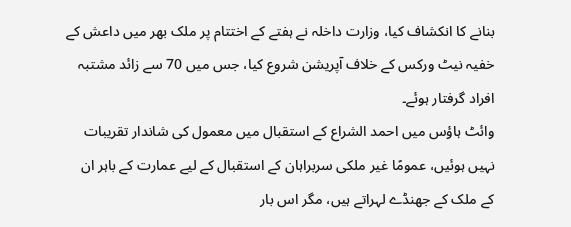بنانے کا انکشاف کیا، وزارت داخلہ نے ہفتے کے اختتام پر ملک بھر میں داعش کے خفیہ نیٹ ورکس کے خلاف آپریشن شروع کیا، جس میں 70 سے زائد مشتبہ افراد گرفتار ہوئے۔
وائٹ ہاؤس میں احمد الشراع کے استقبال میں معمول کی شاندار تقریبات نہیں ہوئیں، عمومًا غیر ملکی سربراہان کے استقبال کے لیے عمارت کے باہر ان کے ملک کے جھنڈے لہراتے ہیں، مگر اس بار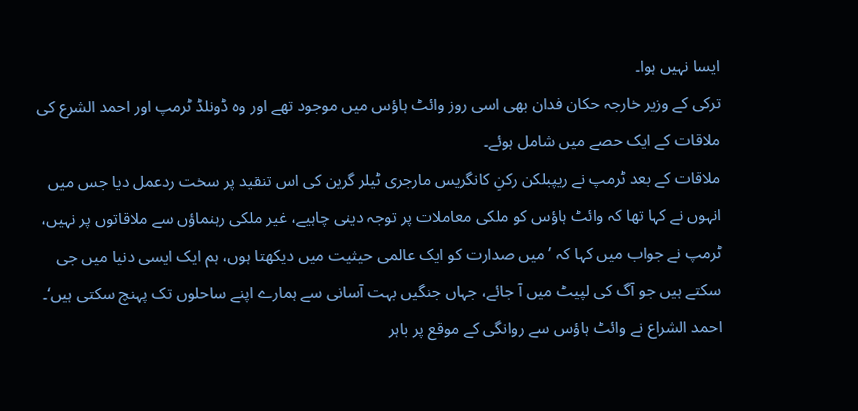ایسا نہیں ہوا۔
ترکی کے وزیر خارجہ حکان فدان بھی اسی روز وائٹ ہاؤس میں موجود تھے اور وہ ڈونلڈ ٹرمپ اور احمد الشرع کی ملاقات کے ایک حصے میں شامل ہوئے۔
ملاقات کے بعد ٹرمپ نے ریپبلکن رکنِ کانگریس مارجری ٹیلر گرین کی اس تنقید پر سخت ردعمل دیا جس میں انہوں نے کہا تھا کہ وائٹ ہاؤس کو ملکی معاملات پر توجہ دینی چاہیے، غیر ملکی رہنماؤں سے ملاقاتوں پر نہیں، ٹرمپ نے جواب میں کہا کہ ’میں صدارت کو ایک عالمی حیثیت میں دیکھتا ہوں، ہم ایک ایسی دنیا میں جی سکتے ہیں جو آگ کی لپیٹ میں آ جائے، جہاں جنگیں بہت آسانی سے ہمارے اپنے ساحلوں تک پہنچ سکتی ہیں‘۔
احمد الشراع نے وائٹ ہاؤس سے روانگی کے موقع پر باہر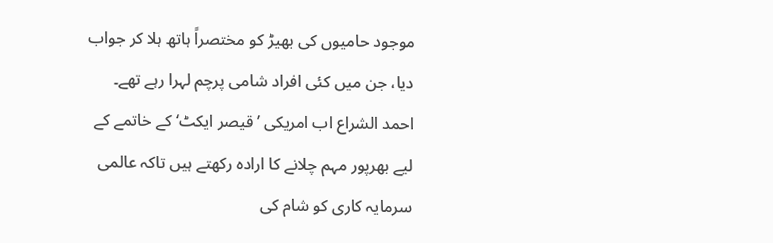موجود حامیوں کی بھیڑ کو مختصراً ہاتھ ہلا کر جواب دیا، جن میں کئی افراد شامی پرچم لہرا رہے تھے۔
احمد الشراع اب امریکی ’قیصر ایکٹ‘ کے خاتمے کے لیے بھرپور مہم چلانے کا ارادہ رکھتے ہیں تاکہ عالمی سرمایہ کاری کو شام کی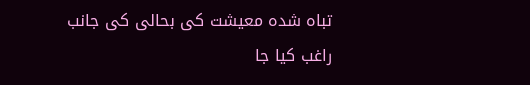تباہ شدہ معیشت کی بحالی کی جانب راغب کیا جا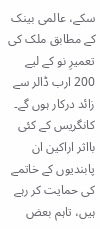سکے، عالمی بینک کے مطابق ملک کی تعمیرِ نو کے لیے 200 ارب ڈالر سے زائد درکار ہوں گے۔
کانگریس کے کئی بااثر اراکین ان پابندیوں کے خاتمے کی حمایت کر رہے ہیں، تاہم بعض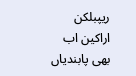ریپبلکن اراکین اب بھی پابندیاں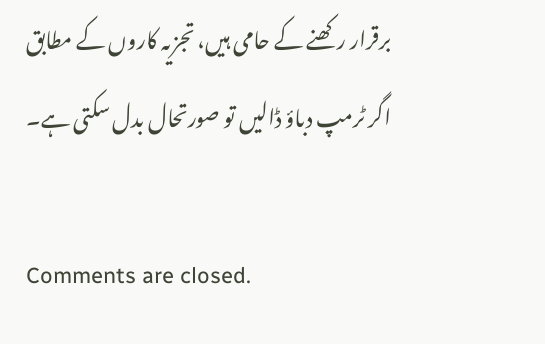برقرار رکھنے کے حامی ہیں، تجزیہ کاروں کے مطابق اگر ٹرمپ دباؤ ڈالیں تو صورتحال بدل سکتی ہے۔

Comments are closed.